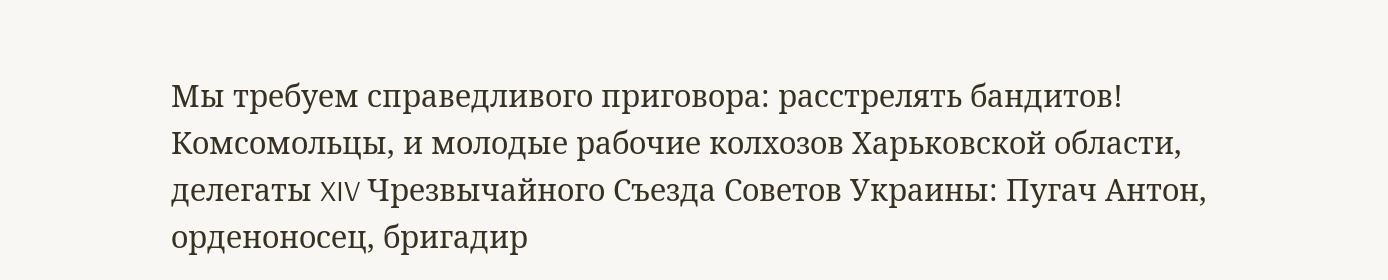Мы требуем справедливого приговора: расстрелять бандитов!
Комсомольцы, и молодые рабочие колхозов Харьковской области, делегаты XIV Чрезвычайного Съезда Советов Украины: Пугач Антон, орденоносец, бригадир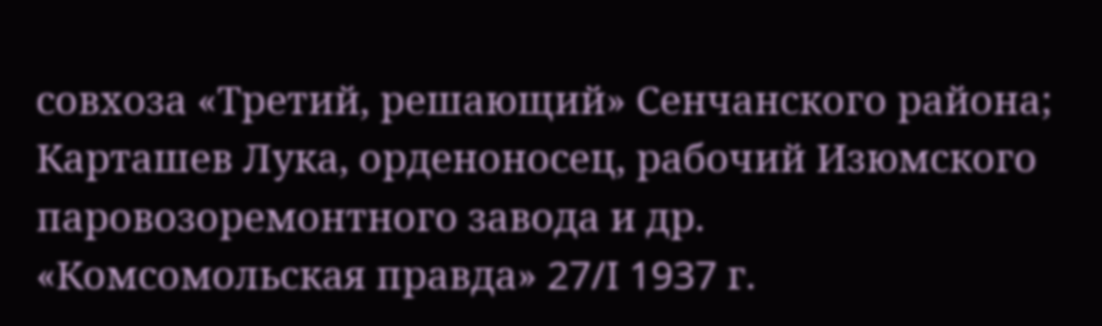совхоза «Третий, решающий» Сенчанского района; Карташев Лука, орденоносец, рабочий Изюмского паровозоремонтного завода и др.
«Комсомольская правда» 27/I 1937 г.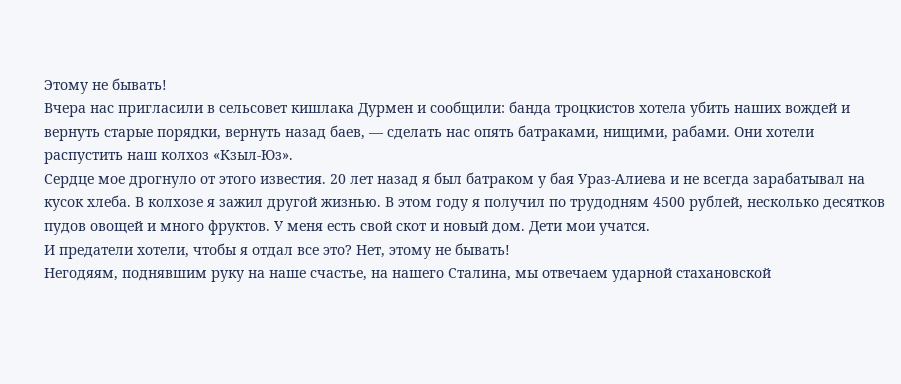Этому не бывать!
Вчера нас пригласили в сельсовет кишлака Дурмен и сообщили: банда троцкистов хотела убить наших вождей и вернуть старые порядки, вернуть назад баев, — сделать нас опять батраками, нищими, рабами. Они хотели распустить наш колхоз «Кзыл-Юз».
Сердце мое дрогнуло от этого известия. 20 лет назад я был батраком у бая Ураз-Алиева и не всегда зарабатывал на кусок хлеба. В колхозе я зажил другой жизнью. В этом году я получил по трудодням 4500 рублей, несколько десятков пудов овощей и много фруктов. У меня есть свой скот и новый дом. Дети мои учатся.
И предатели хотели, чтобы я отдал все это? Нет, этому не бывать!
Негодяям, поднявшим руку на наше счастье, на нашего Сталина, мы отвечаем ударной стахановской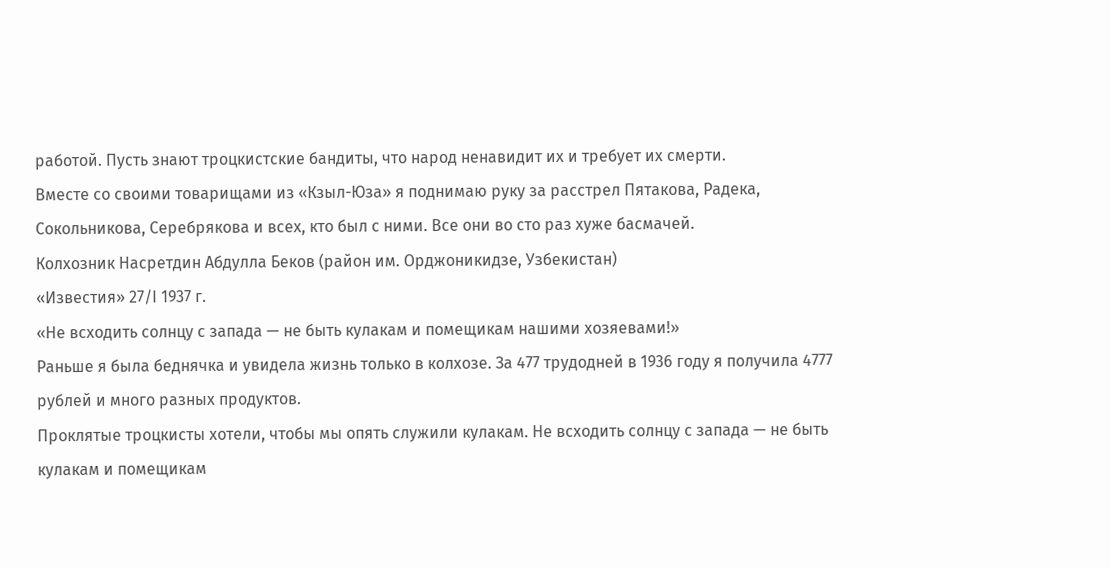работой. Пусть знают троцкистские бандиты, что народ ненавидит их и требует их смерти.
Вместе со своими товарищами из «Кзыл-Юза» я поднимаю руку за расстрел Пятакова, Радека, Сокольникова, Серебрякова и всех, кто был с ними. Все они во сто раз хуже басмачей.
Колхозник Насретдин Абдулла Беков (район им. Орджоникидзе, Узбекистан)
«Известия» 27/I 1937 г.
«Не всходить солнцу с запада — не быть кулакам и помещикам нашими хозяевами!»
Раньше я была беднячка и увидела жизнь только в колхозе. За 477 трудодней в 1936 году я получила 4777 рублей и много разных продуктов.
Проклятые троцкисты хотели, чтобы мы опять служили кулакам. Не всходить солнцу с запада — не быть кулакам и помещикам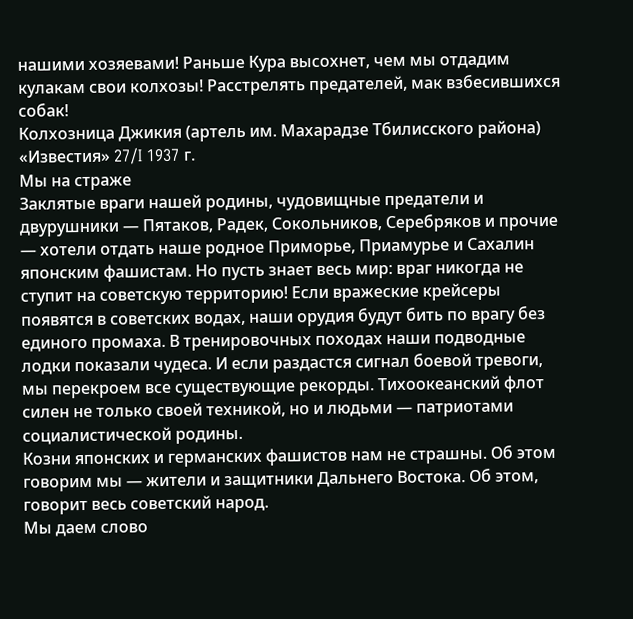нашими хозяевами! Раньше Кура высохнет, чем мы отдадим кулакам свои колхозы! Расстрелять предателей, мак взбесившихся собак!
Колхозница Джикия (артель им. Махарадзе Тбилисского района)
«Известия» 27/I 1937 г.
Мы на страже
Заклятые враги нашей родины, чудовищные предатели и двурушники — Пятаков, Радек, Сокольников, Серебряков и прочие — хотели отдать наше родное Приморье, Приамурье и Сахалин японским фашистам. Но пусть знает весь мир: враг никогда не ступит на советскую территорию! Если вражеские крейсеры появятся в советских водах, наши орудия будут бить по врагу без единого промаха. В тренировочных походах наши подводные лодки показали чудеса. И если раздастся сигнал боевой тревоги, мы перекроем все существующие рекорды. Тихоокеанский флот силен не только своей техникой, но и людьми — патриотами социалистической родины.
Козни японских и германских фашистов нам не страшны. Об этом говорим мы — жители и защитники Дальнего Востока. Об этом, говорит весь советский народ.
Мы даем слово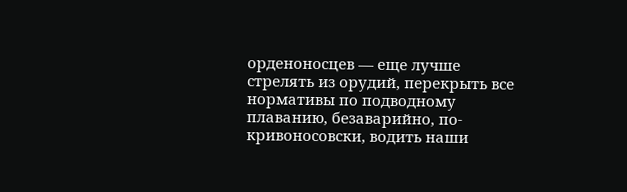орденоносцев — еще лучше стрелять из орудий, перекрыть все нормативы по подводному плаванию, безаварийно, по-кривоносовски, водить наши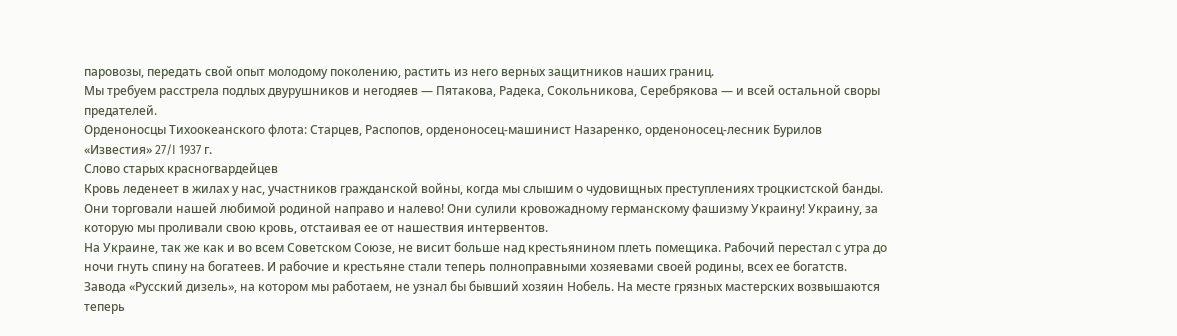паровозы, передать свой опыт молодому поколению, растить из него верных защитников наших границ.
Мы требуем расстрела подлых двурушников и негодяев — Пятакова, Радека, Сокольникова, Серебрякова — и всей остальной своры предателей.
Орденоносцы Тихоокеанского флота: Старцев, Распопов, орденоносец-машинист Назаренко, орденоносец-лесник Бурилов
«Известия» 27/I 1937 г.
Слово старых красногвардейцев
Кровь леденеет в жилах у нас, участников гражданской войны, когда мы слышим о чудовищных преступлениях троцкистской банды. Они торговали нашей любимой родиной направо и налево! Они сулили кровожадному германскому фашизму Украину! Украину, за которую мы проливали свою кровь, отстаивая ее от нашествия интервентов.
На Украине, так же как и во всем Советском Союзе, не висит больше над крестьянином плеть помещика. Рабочий перестал с утра до ночи гнуть спину на богатеев. И рабочие и крестьяне стали теперь полноправными хозяевами своей родины, всех ее богатств.
Завода «Русский дизель», на котором мы работаем, не узнал бы бывший хозяин Нобель. На месте грязных мастерских возвышаются теперь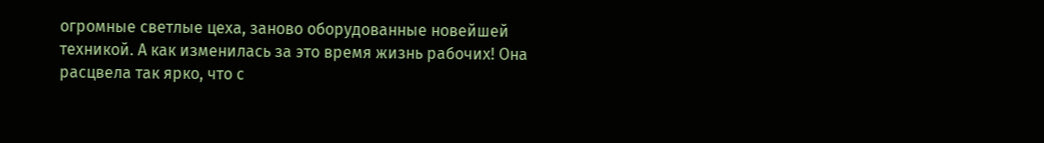огромные светлые цеха, заново оборудованные новейшей техникой. А как изменилась за это время жизнь рабочих! Она расцвела так ярко, что с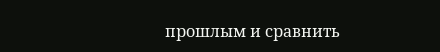прошлым и сравнить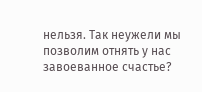нельзя. Так неужели мы позволим отнять у нас завоеванное счастье?